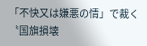「不快又は嫌悪の情」で裁く〝国旗損壊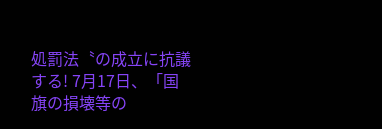処罰法〝の成立に抗議する! 7月17日、「国旗の損壊等の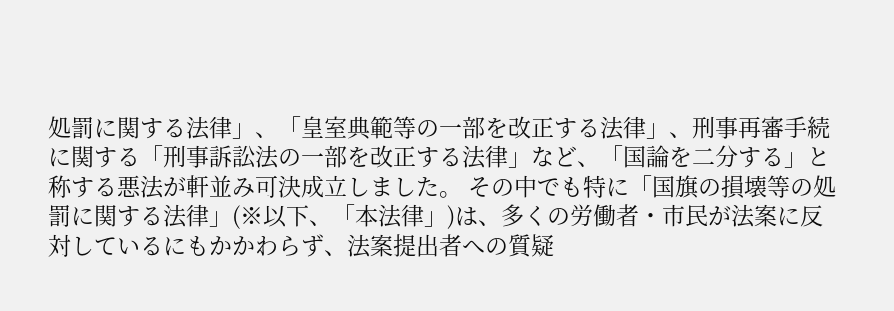処罰に関する法律」、「皇室典範等の一部を改正する法律」、刑事再審手続に関する「刑事訴訟法の一部を改正する法律」など、「国論を二分する」と称する悪法が軒並み可決成立しました。 その中でも特に「国旗の損壊等の処罰に関する法律」(※以下、「本法律」)は、多くの労働者・市民が法案に反対しているにもかかわらず、法案提出者への質疑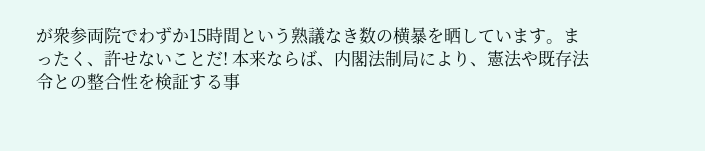が衆参両院でわずか15時間という熟議なき数の横暴を晒しています。まったく、許せないことだ! 本来ならば、内閣法制局により、憲法や既存法令との整合性を検証する事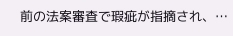前の法案審査で瑕疵が指摘され、…